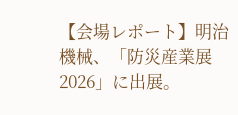【会場レポート】明治機械、「防災産業展 2026」に出展。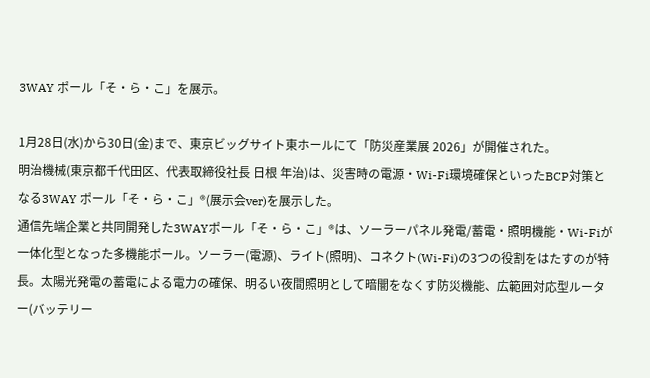3WAY ポール「そ・ら・こ」を展示。

1月28日(水)から30日(金)まで、東京ビッグサイト東ホールにて「防災産業展 2026」が開催された。
明治機械(東京都千代田区、代表取締役社長 日根 年治)は、災害時の電源・Wi-Fi環境確保といったBCP対策となる3WAY ポール「そ・ら・こ」®(展示会ver)を展示した。
通信先端企業と共同開発した3WAYポール「そ・ら・こ」®は、ソーラーパネル発電/蓄電・照明機能・Wi-Fiが一体化型となった多機能ポール。ソーラー(電源)、ライト(照明)、コネクト(Wi-Fi)の3つの役割をはたすのが特長。太陽光発電の蓄電による電力の確保、明るい夜間照明として暗闇をなくす防災機能、広範囲対応型ルーター(バッテリー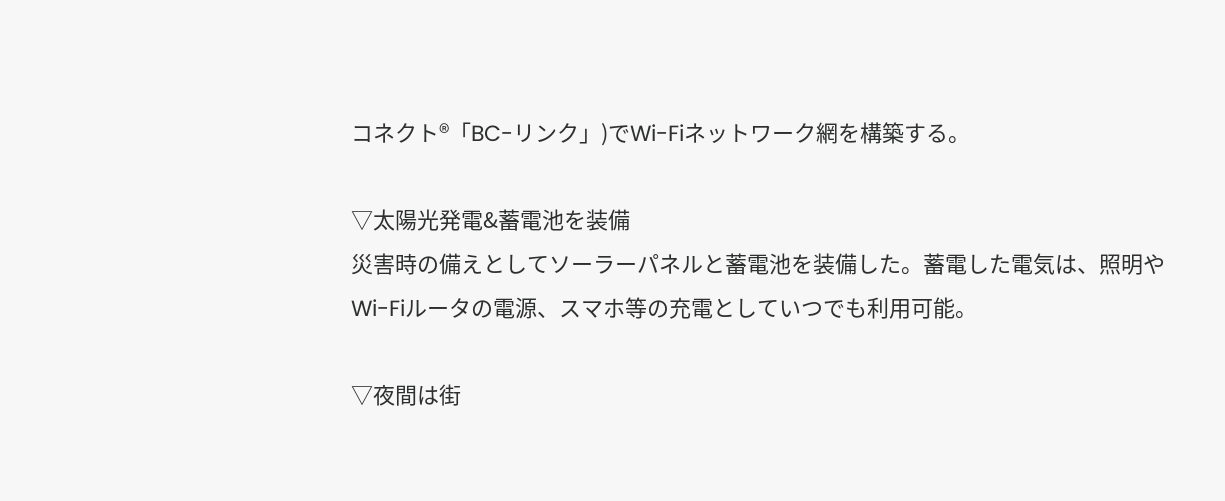コネクト®「BC-リンク」)でWi-Fiネットワーク網を構築する。

▽太陽光発電&蓄電池を装備
災害時の備えとしてソーラーパネルと蓄電池を装備した。蓄電した電気は、照明やWi-Fiルータの電源、スマホ等の充電としていつでも利用可能。

▽夜間は街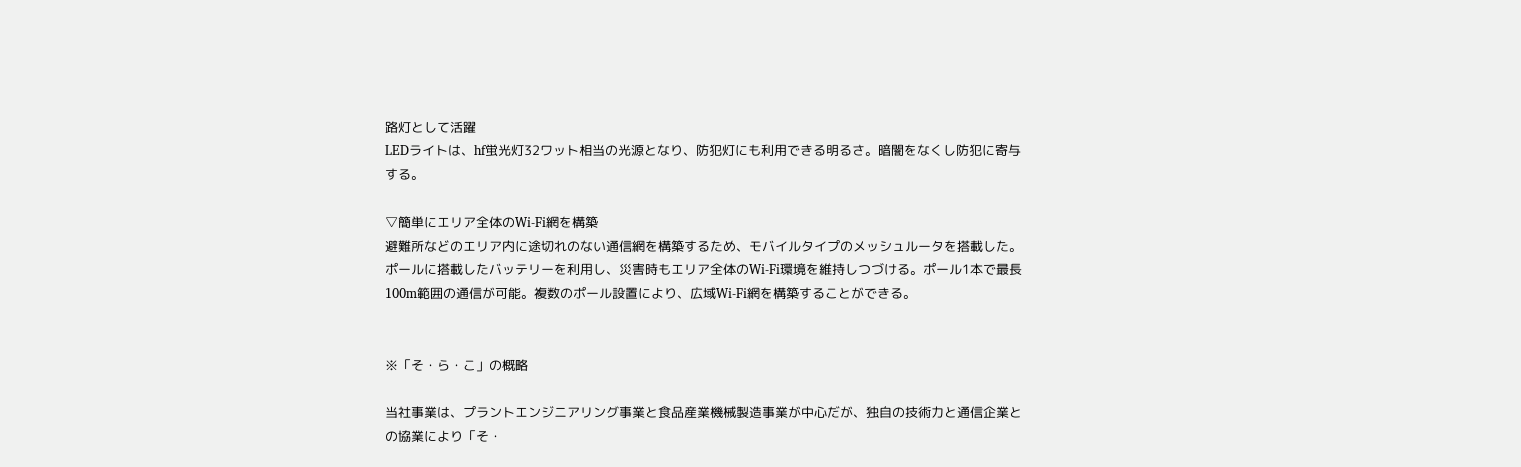路灯として活躍
LEDライトは、hf蛍光灯32ワット相当の光源となり、防犯灯にも利用できる明るさ。暗闇をなくし防犯に寄与する。

▽簡単にエリア全体のWi-Fi網を構築
避難所などのエリア内に途切れのない通信網を構築するため、モバイルタイプのメッシュルータを搭載した。ポールに搭載したバッテリーを利用し、災害時もエリア全体のWi-Fi環境を維持しつづける。ポール1本で最長100m範囲の通信が可能。複数のポール設置により、広域Wi-Fi網を構築することができる。


※「そ・ら・こ」の概略

当社事業は、プラントエンジニアリング事業と食品産業機械製造事業が中心だが、独自の技術力と通信企業との協業により「そ・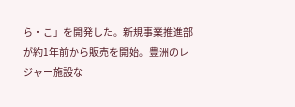ら・こ」を開発した。新規事業推進部が約1年前から販売を開始。豊洲のレジャー施設な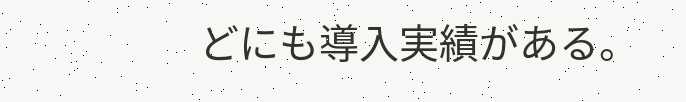どにも導入実績がある。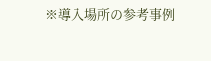※導入場所の参考事例